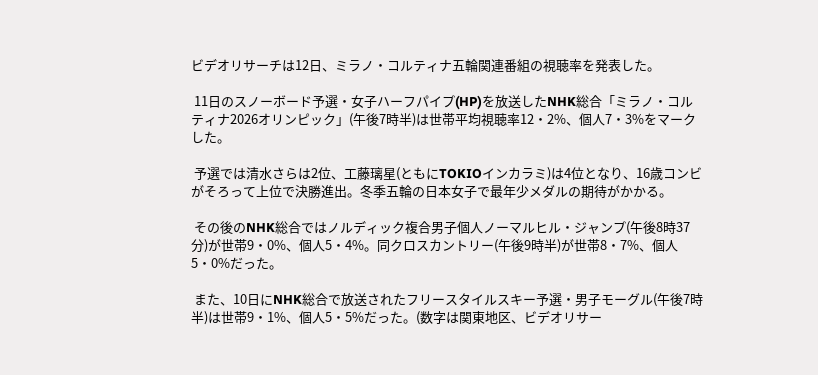ビデオリサーチは12日、ミラノ・コルティナ五輪関連番組の視聴率を発表した。

 11日のスノーボード予選・女子ハーフパイプ(HP)を放送したNHK総合「ミラノ・コルティナ2026オリンピック」(午後7時半)は世帯平均視聴率12・2%、個人7・3%をマークした。

 予選では清水さらは2位、工藤璃星(ともにTOKIOインカラミ)は4位となり、16歳コンビがそろって上位で決勝進出。冬季五輪の日本女子で最年少メダルの期待がかかる。

 その後のNHK総合ではノルディック複合男子個人ノーマルヒル・ジャンプ(午後8時37分)が世帯9・0%、個人5・4%。同クロスカントリー(午後9時半)が世帯8・7%、個人5・0%だった。

 また、10日にNHK総合で放送されたフリースタイルスキー予選・男子モーグル(午後7時半)は世帯9・1%、個人5・5%だった。(数字は関東地区、ビデオリサー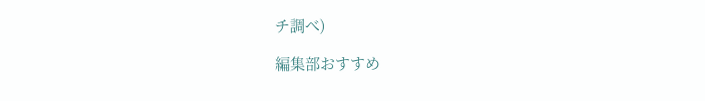チ調べ)

編集部おすすめ